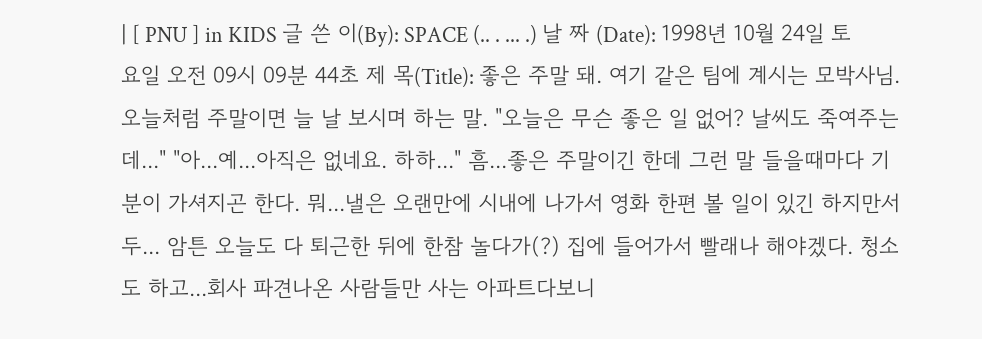| [ PNU ] in KIDS 글 쓴 이(By): SPACE (.. . ... .) 날 짜 (Date): 1998년 10월 24일 토요일 오전 09시 09분 44초 제 목(Title): 좋은 주말 돼. 여기 같은 팀에 계시는 모박사님. 오늘처럼 주말이면 늘 날 보시며 하는 말. "오늘은 무슨 좋은 일 없어? 날씨도 죽여주는데..." "아...예...아직은 없네요. 하하..." 흠...좋은 주말이긴 한데 그런 말 들을때마다 기분이 가셔지곤 한다. 뭐...낼은 오랜만에 시내에 나가서 영화 한편 볼 일이 있긴 하지만서두... 암튼 오늘도 다 퇴근한 뒤에 한참 놀다가(?) 집에 들어가서 빨래나 해야겠다. 청소도 하고...회사 파견나온 사람들만 사는 아파트다보니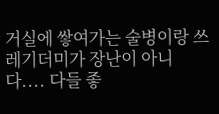거실에 쌓여가는 술병이랑 쓰레기더미가 장난이 아니다.... 다들 좋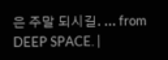은 주말 되시길. ... from DEEP SPACE. |